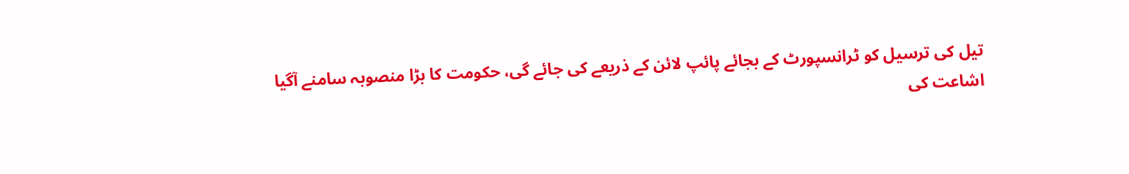تیل کی ترسیل کو ٹرانسپورٹ کے بجائے پائپ لائن کے ذریعے کی جائے گی، حکومت کا بڑا منصوبہ سامنے آگیا
اشاعت کی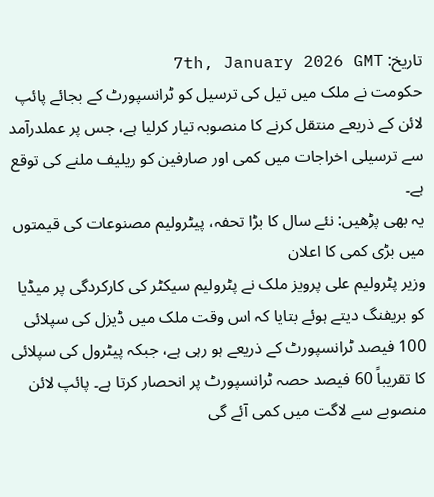تاریخ: 7th, January 2026 GMT
حکومت نے ملک میں تیل کی ترسیل کو ٹرانسپورٹ کے بجائے پائپ لائن کے ذریعے منتقل کرنے کا منصوبہ تیار کرلیا ہے، جس پر عملدرآمد سے ترسیلی اخراجات میں کمی اور صارفین کو ریلیف ملنے کی توقع ہے۔
یہ بھی پڑھیں: نئے سال کا بڑا تحفہ، پیٹرولیم مصنوعات کی قیمتوں میں بڑی کمی کا اعلان
وزیر پٹرولیم علی پرویز ملک نے پٹرولیم سیکٹر کی کارکردگی پر میڈیا کو بریفنگ دیتے ہوئے بتایا کہ اس وقت ملک میں ڈیزل کی سپلائی 100 فیصد ٹرانسپورٹ کے ذریعے ہو رہی ہے، جبکہ پیٹرول کی سپلائی کا تقریباً 60 فیصد حصہ ٹرانسپورٹ پر انحصار کرتا ہے۔ پائپ لائن منصوبے سے لاگت میں کمی آئے گی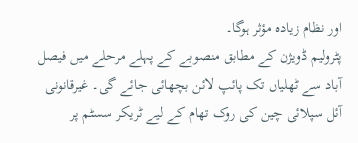اور نظام زیادہ مؤثر ہوگا۔
پٹرولیم ڈویژن کے مطابق منصوبے کے پہلے مرحلے میں فیصل آباد سے ٹھلیاں تک پائپ لائن بچھائی جائے گی۔ غیرقانونی آئل سپلائی چین کی روک تھام کے لیے ٹریکر سسٹم پر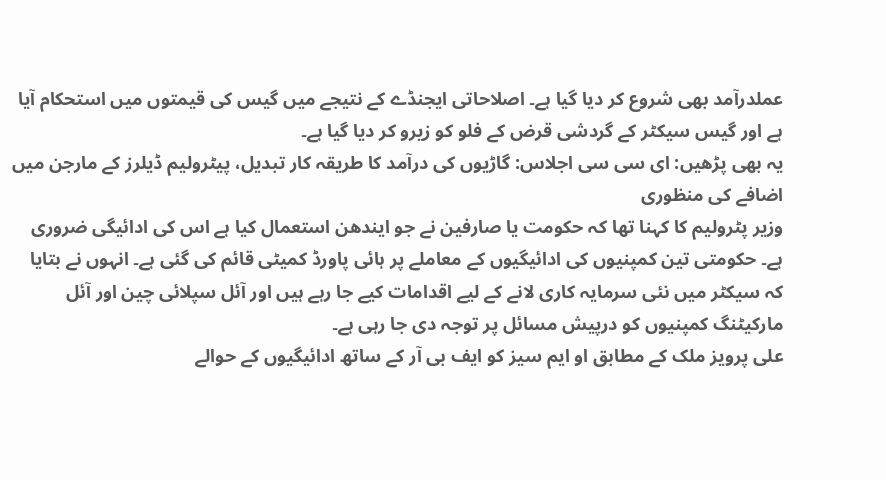عملدرآمد بھی شروع کر دیا گیا ہے۔ اصلاحاتی ایجنڈے کے نتیجے میں گیس کی قیمتوں میں استحکام آیا ہے اور گیس سیکٹر کے گردشی قرض کے فلو کو زیرو کر دیا گیا ہے۔
یہ بھی پڑھیں: ای سی سی اجلاس: گاڑیوں کی درآمد کا طریقہ کار تبدیل، پیٹرولیم ڈیلرز کے مارجن میں اضافے کی منظوری
وزیر پٹرولیم کا کہنا تھا کہ حکومت یا صارفین نے جو ایندھن استعمال کیا ہے اس کی ادائیگی ضروری ہے۔ حکومتی تین کمپنیوں کی ادائیگیوں کے معاملے پر ہائی پاورڈ کمیٹی قائم کی گئی ہے۔ انہوں نے بتایا کہ سیکٹر میں نئی سرمایہ کاری لانے کے لیے اقدامات کیے جا رہے ہیں اور آئل سپلائی چین اور آئل مارکیٹنگ کمپنیوں کو درپیش مسائل پر توجہ دی جا رہی ہے۔
علی پرویز ملک کے مطابق او ایم سیز کو ایف بی آر کے ساتھ ادائیگیوں کے حوالے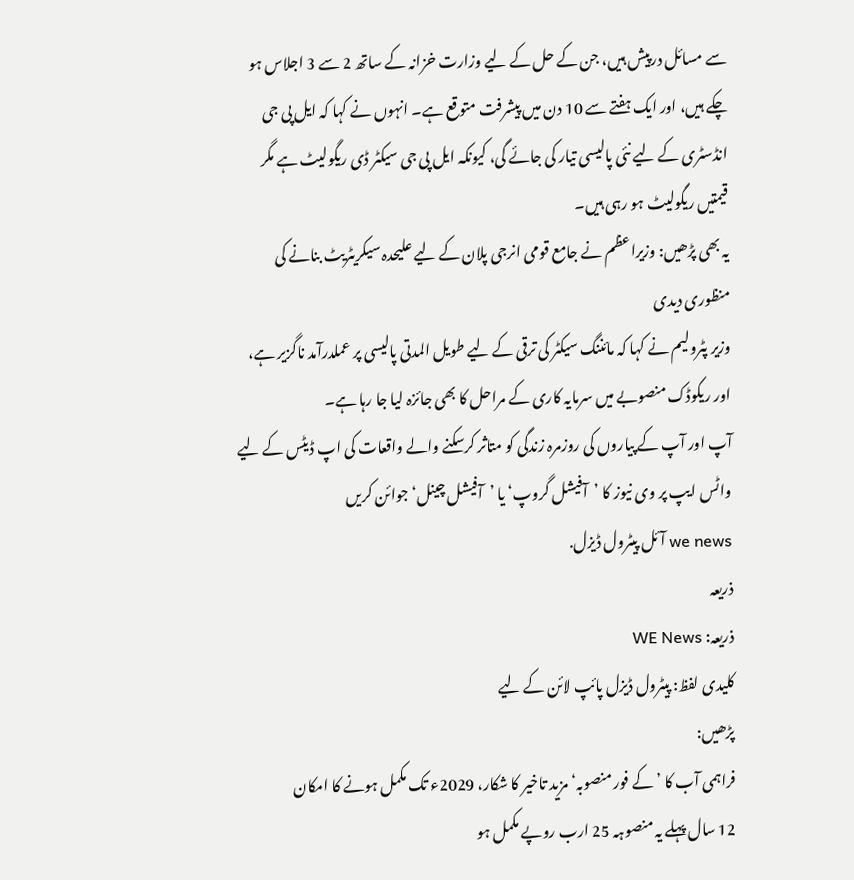سے مسائل درپیش ہیں، جن کے حل کے لیے وزارت خزانہ کے ساتھ 2 سے 3 اجلاس ہو چکے ہیں، اور ایک ہفتے سے 10 دن میں پیشرفت متوقع ہے۔ انہوں نے کہا کہ ایل پی جی انڈسٹری کے لیے نئی پالیسی تیار کی جائے گی، کیونکہ ایل پی جی سیکٹر ڈی ریگولیٹ ہے مگر قیمتیں ریگولیٹ ہو رہی ہیں۔
یہ بھی پڑھیں: وزیراعظم نے جامع قومی انرجی پلان کے لیے علیحدہ سیکریٹریٹ بنانے کی منظوری دیدی
وزیر پٹرولیم نے کہا کہ مائننگ سیکٹر کی ترقی کے لیے طویل المدتی پالیسی پر عملدرآمد ناگزیر ہے، اور ریکوڈک منصوبے میں سرمایہ کاری کے مراحل کا بھی جائزہ لیا جا رہا ہے۔
آپ اور آپ کے پیاروں کی روزمرہ زندگی کو متاثر کرسکنے والے واقعات کی اپ ڈیٹس کے لیے واٹس ایپ پر وی نیوز کا ’آفیشل گروپ‘ یا ’آفیشل چینل‘ جوائن کریں
we news آئل پیٹرول ڈیزل.
ذریعہ
ذریعہ: WE News
کلیدی لفظ: پیٹرول ڈیزل پائپ لائن کے لیے
پڑھیں:
فراہمی آب کا ’کے فور منصوبہ‘ مزید تاخیر کا شکار، 2029ء تک مکمل ہونے کا امکان
12 سال پہلے یہ منصوہہ 25 ارب روپے مکمل ہو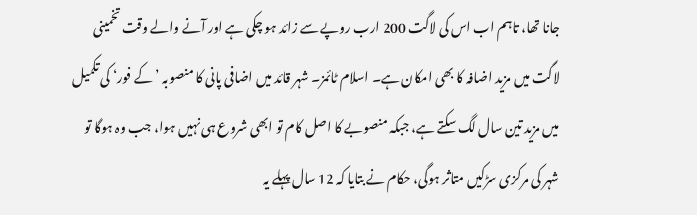جانا تھا، تاہم اب اس کی لاگت 200 ارب روپے سے زائد ہو چکی ہے اور آنے والے وقت تخمینی لاگت میں مزید اضافہ کا بھی امکان ہے۔ اسلام ٹائمز۔ شہر قائد میں اضافی پانی کا منصوبہ ’کے فور‘ کی تکمیل میں مزید تین سال لگ سکتے ہے، جبکہ منصوبے کا اصل کام تو ابھی شروع ہی نہیں ہوا، جب وہ ہوگا تو شہر کی مرکزی سڑکیں متاثر ہوگی، حکام نے بتایا کہ 12 سال پہلے یہ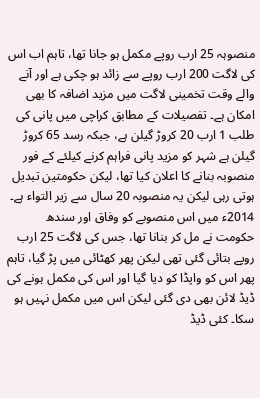منصوہہ 25 ارب روپے مکمل ہو جانا تھا، تاہم اب اس کی لاگت 200 ارب روپے سے زائد ہو چکی ہے اور آنے والے وقت تخمینی لاگت میں مزید اضافہ کا بھی امکان ہے۔ تفصیلات کے مطابق کراچی میں پانی کی طلب 1 ارب 20 کروڑ گیلن ہے، جبکہ رسد 65 کروڑ گیلن ہے شہر کو مزید پانی فراہم کرنے کیلئے کے فور منصوبہ بنانے کا اعلان کیا تھا، لیکن حکومتین تبدیل ہوتی رہی لیکن یہ منصوبہ 20 سال سے زیر التواء ہے۔ 2014ء میں اس منصوبے کو وفاق اور سندھ حکومت نے مل کر بنانا تھا، جس کی لاگت 25 ارب روپے بتائی گئی تھی لیکن پھر کھٹائی میں پڑ گیا، تاہم پھر اس کو واپڈا کو دیا گیا اور اس کی مکمل ہونے کی ڈیڈ لائن بھی دی گئی لیکن اس میں مکمل نہیں ہو سکا۔ کئی ڈیڈ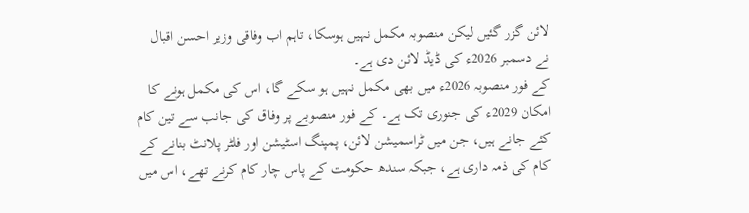لائن گزر گئیں لیکن منصوبہ مکمل نہیں ہوسکا، تاہم اب وفاقی وزیر احسن اقبال نے دسمبر 2026ء کی ڈیڈ لائن دی ہے۔
کے فور منصوبہ 2026ء میں بھی مکمل نہیں ہو سکے گا، اس کی مکمل ہونے کا امکان 2029ء کی جنوری تک ہے۔ کے فور منصوبے پر وفاق کی جانب سے تین کام کئے جانے ہیں، جن میں ٹراسمیشن لائن، پمپنگ اسٹیشن اور فلٹر پلانٹ بنانے کے کام کی ذمہ داری ہے، جبکہ سندھ حکومت کے پاس چار کام کرنے تھے، اس میں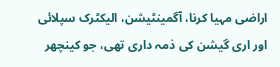اراضی مہیا کرنا، آگمینٹیشن، الیکٹرک سپلائی اور اری گیشن کی ذمہ داری تھی، جو کینچھر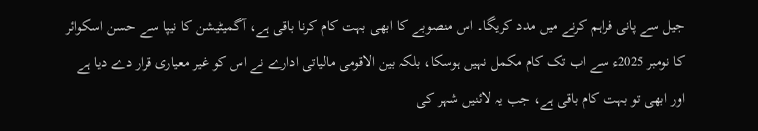جیل سے پانی فراہم کرنے میں مدد کریگا۔ اس منصوبے کا ابھی بہت کام کرنا باقی ہے، آگمیٹیشن کا نیپا سے حسن اسکوائر کا نومبر 2025ء سے اب تک کام مکمل نہیں ہوسکا، بلکہ بین الاقومی مالیاتی ادارے نے اس کو غیر معیاری قرار دے دیا ہے اور ابھی تو بہت کام باقی ہے، جب یہ لائنیں شہر کی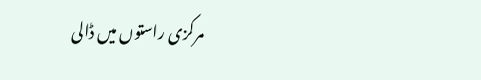مرکزی راستوں میں ڈالی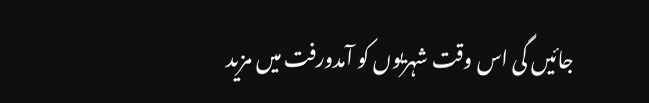جائیں گی اس وقت شہریوں کو آمدورفت میں مزید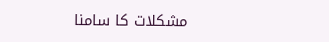مشکلات کا سامنا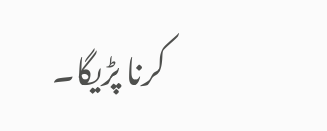کرنا پڑیگا۔